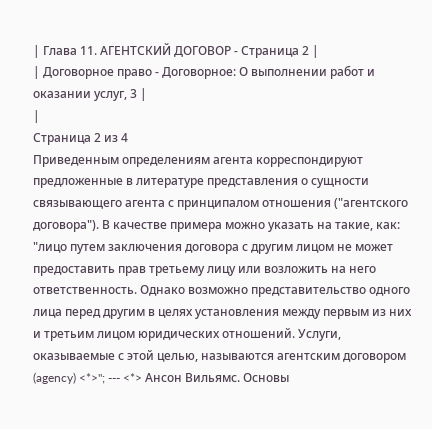| Глава 11. АГЕНТСКИЙ ДОГОВОР - Страница 2 |
| Договорное право - Договорное: О выполнении работ и оказании услуг, 3 |
|
Страница 2 из 4
Приведенным определениям агента корреспондируют предложенные в литературе представления о сущности связывающего агента с принципалом отношения ("агентского договора"). В качестве примера можно указать на такие, как: "лицо путем заключения договора с другим лицом не может предоставить прав третьему лицу или возложить на него ответственность. Однако возможно представительство одного лица перед другим в целях установления между первым из них и третьим лицом юридических отношений. Услуги, оказываемые с этой целью, называются агентским договором (agency) <*>"; --- <*> Ансон Вильямс. Основы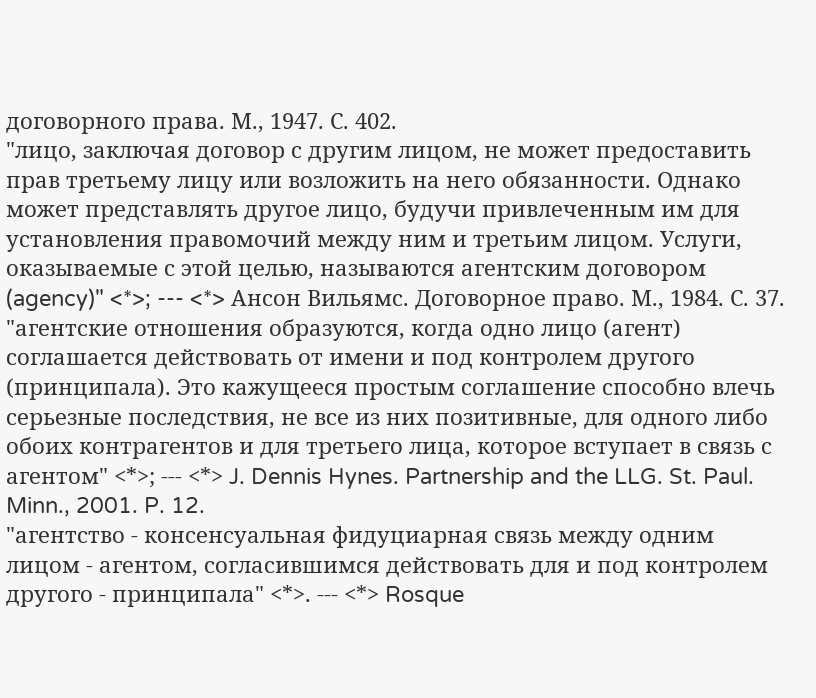договорного права. М., 1947. С. 402.
"лицо, заключая договор с другим лицом, не может предоставить прав третьему лицу или возложить на него обязанности. Однако может представлять другое лицо, будучи привлеченным им для установления правомочий между ним и третьим лицом. Услуги, оказываемые с этой целью, называются агентским договором (agency)" <*>; --- <*> Ансон Вильямс. Договорное право. М., 1984. С. 37.
"агентские отношения образуются, когда одно лицо (агент) соглашается действовать от имени и под контролем другого (принципала). Это кажущееся простым соглашение способно влечь серьезные последствия, не все из них позитивные, для одного либо обоих контрагентов и для третьего лица, которое вступает в связь с агентом" <*>; --- <*> J. Dennis Hynes. Partnership and the LLG. St. Paul. Minn., 2001. P. 12.
"агентство - консенсуальная фидуциарная связь между одним лицом - агентом, согласившимся действовать для и под контролем другого - принципала" <*>. --- <*> Rosque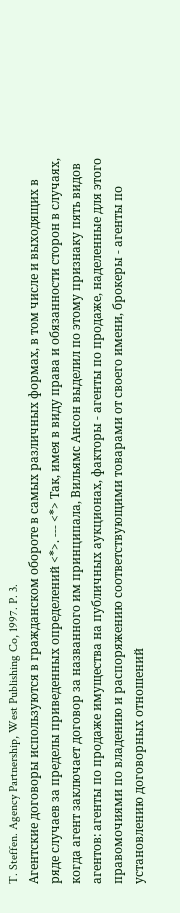T. Steffen. Agency Partnership, West Publishing Co, 1997. P. 3.
Агентские договоры используются в гражданском обороте в самых различных формах, в том числе и выходящих в ряде случаев за пределы приведенных определений <*>. --- <*> Так, имея в виду права и обязанности сторон в случаях, когда агент заключает договор за названного им принципала, Вильямс Ансон выделил по этому признаку пять видов агентов: агенты по продаже имущества на публичных аукционах, факторы - агенты по продаже, наделенные для этого правомочиями по владению и распоряжению соответствующими товарами от своего имени, брокеры - агенты по установлению договорных отношений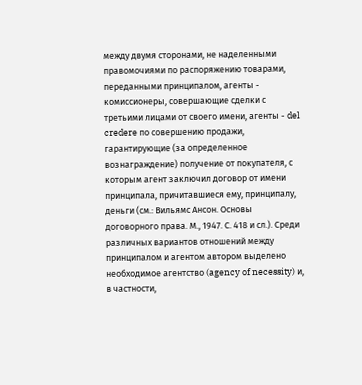между двумя сторонами, не наделенными правомочиями по распоряжению товарами, переданными принципалом, агенты - комиссионеры, совершающие сделки с третьими лицами от своего имени, агенты - del credere по совершению продажи, гарантирующие (за определенное вознаграждение) получение от покупателя, с которым агент заключил договор от имени принципала, причитавшиеся ему, принципалу, деньги (см.: Вильямс Ансон. Основы договорного права. М., 1947. С. 418 и сл.). Среди различных вариантов отношений между принципалом и агентом автором выделено необходимое агентство (agency of necessity) и, в частности,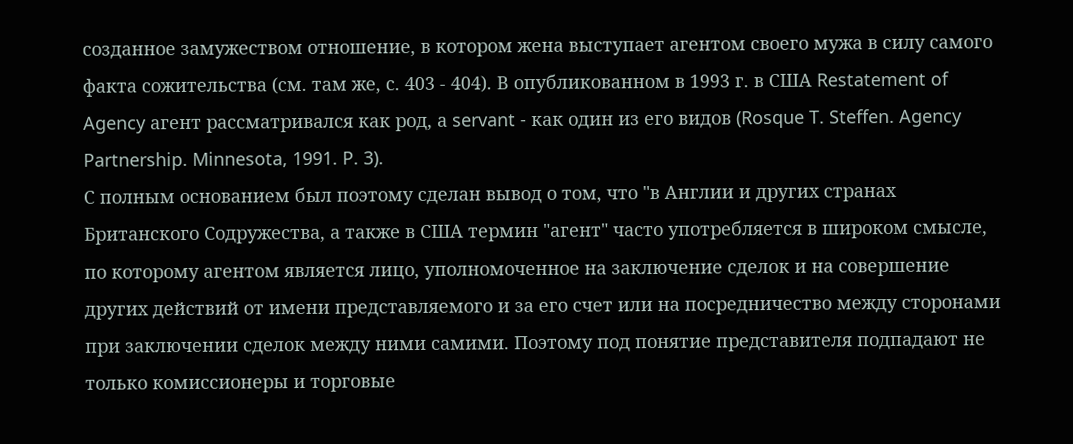созданное замужеством отношение, в котором жена выступает агентом своего мужа в силу самого факта сожительства (см. там же, с. 403 - 404). В опубликованном в 1993 г. в США Restatement of Agency агент рассматривался как род, а servant - как один из его видов (Rosque T. Steffen. Agency Partnership. Minnesota, 1991. P. 3).
С полным основанием был поэтому сделан вывод о том, что "в Англии и других странах Британского Содружества, а также в США термин "агент" часто употребляется в широком смысле, по которому агентом является лицо, уполномоченное на заключение сделок и на совершение других действий от имени представляемого и за его счет или на посредничество между сторонами при заключении сделок между ними самими. Поэтому под понятие представителя подпадают не только комиссионеры и торговые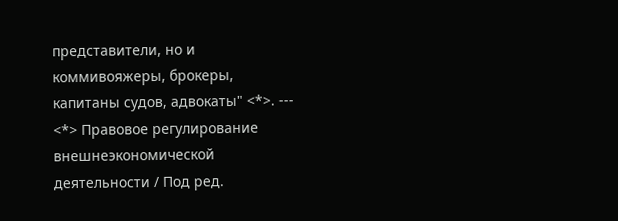представители, но и коммивояжеры, брокеры, капитаны судов, адвокаты" <*>. --- <*> Правовое регулирование внешнеэкономической деятельности / Под ред.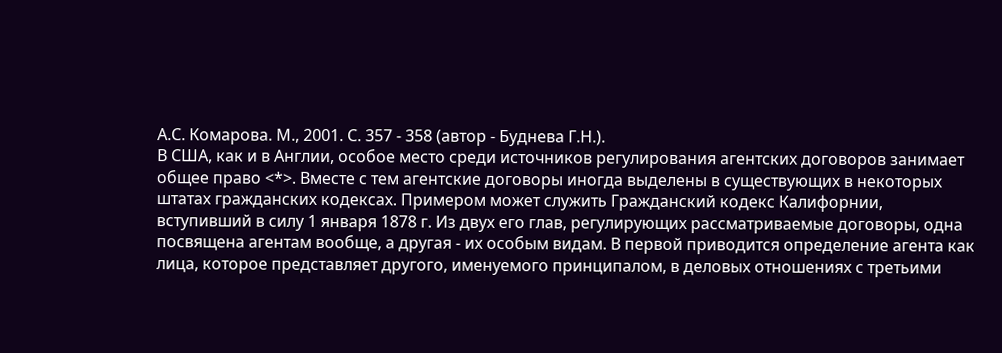А.С. Комарова. М., 2001. С. 357 - 358 (автор - Буднева Г.Н.).
В США, как и в Англии, особое место среди источников регулирования агентских договоров занимает общее право <*>. Вместе с тем агентские договоры иногда выделены в существующих в некоторых штатах гражданских кодексах. Примером может служить Гражданский кодекс Калифорнии, вступивший в силу 1 января 1878 г. Из двух его глав, регулирующих рассматриваемые договоры, одна посвящена агентам вообще, а другая - их особым видам. В первой приводится определение агента как лица, которое представляет другого, именуемого принципалом, в деловых отношениях с третьими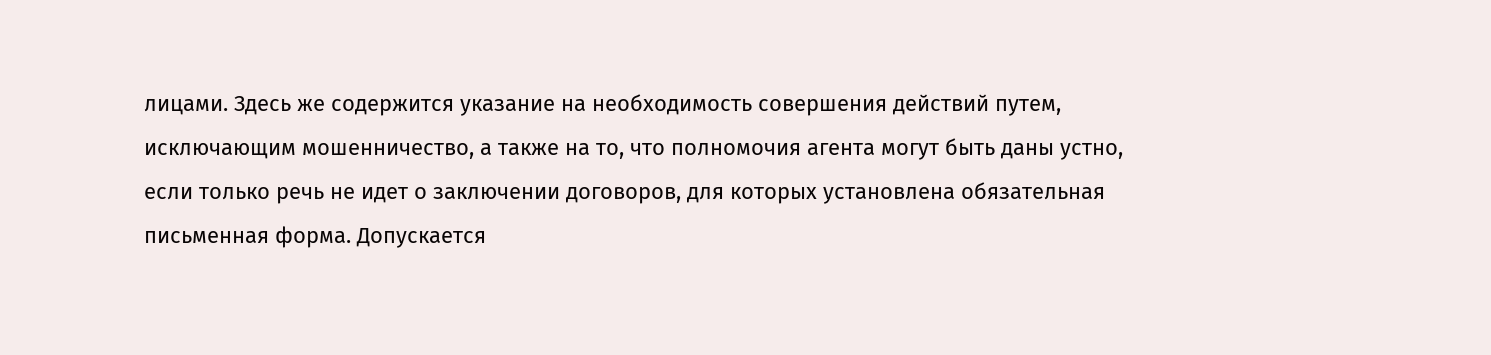лицами. Здесь же содержится указание на необходимость совершения действий путем, исключающим мошенничество, а также на то, что полномочия агента могут быть даны устно, если только речь не идет о заключении договоров, для которых установлена обязательная письменная форма. Допускается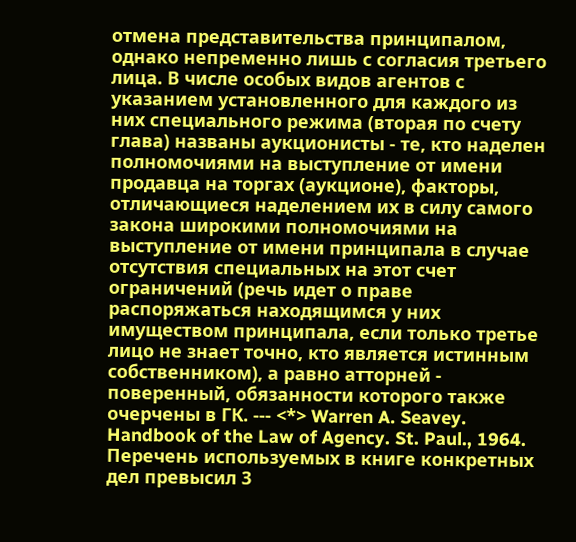отмена представительства принципалом, однако непременно лишь с согласия третьего лица. В числе особых видов агентов с указанием установленного для каждого из них специального режима (вторая по счету глава) названы аукционисты - те, кто наделен полномочиями на выступление от имени продавца на торгах (аукционе), факторы, отличающиеся наделением их в силу самого закона широкими полномочиями на выступление от имени принципала в случае отсутствия специальных на этот счет ограничений (речь идет о праве распоряжаться находящимся у них имуществом принципала, если только третье лицо не знает точно, кто является истинным собственником), а равно атторней - поверенный, обязанности которого также очерчены в ГК. --- <*> Warren A. Seavey. Handbook of the Law of Agency. St. Paul., 1964. Перечень используемых в книге конкретных дел превысил 3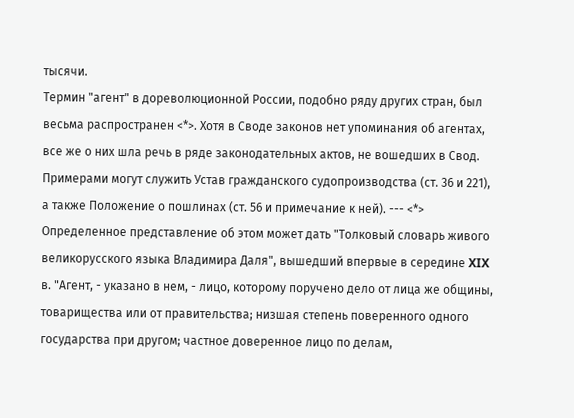тысячи.
Термин "агент" в дореволюционной России, подобно ряду других стран, был весьма распространен <*>. Хотя в Своде законов нет упоминания об агентах, все же о них шла речь в ряде законодательных актов, не вошедших в Свод. Примерами могут служить Устав гражданского судопроизводства (ст. 36 и 221), а также Положение о пошлинах (ст. 56 и примечание к ней). --- <*> Определенное представление об этом может дать "Толковый словарь живого великорусского языка Владимира Даля", вышедший впервые в середине XIX в. "Агент, - указано в нем, - лицо, которому поручено дело от лица же общины, товарищества или от правительства; низшая степень поверенного одного государства при другом; частное доверенное лицо по делам,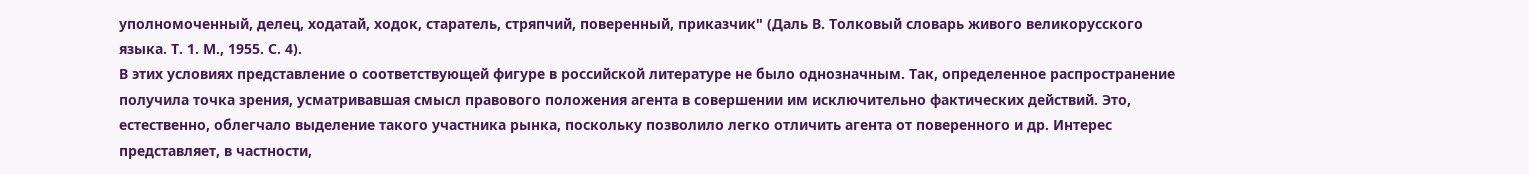уполномоченный, делец, ходатай, ходок, старатель, стряпчий, поверенный, приказчик" (Даль В. Толковый словарь живого великорусского языка. Т. 1. М., 1955. С. 4).
В этих условиях представление о соответствующей фигуре в российской литературе не было однозначным. Так, определенное распространение получила точка зрения, усматривавшая смысл правового положения агента в совершении им исключительно фактических действий. Это, естественно, облегчало выделение такого участника рынка, поскольку позволило легко отличить агента от поверенного и др. Интерес представляет, в частности,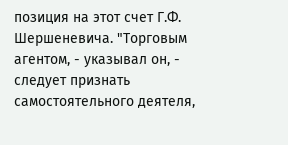позиция на этот счет Г.Ф. Шершеневича. "Торговым агентом, - указывал он, - следует признать самостоятельного деятеля,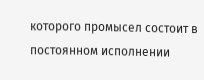которого промысел состоит в постоянном исполнении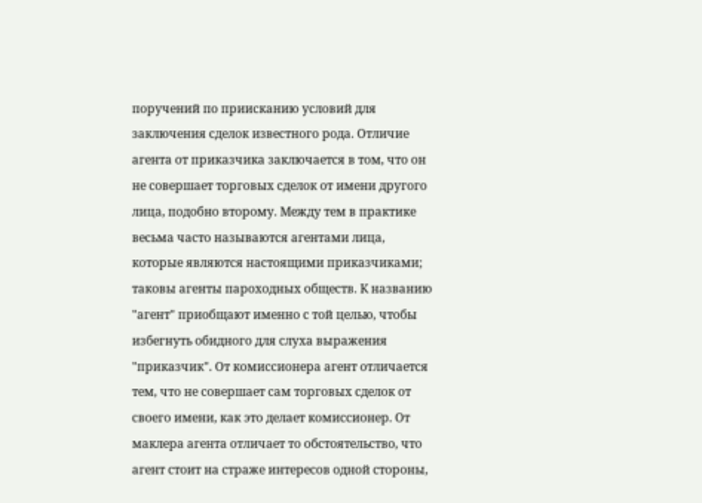поручений по приисканию условий для заключения сделок известного рода. Отличие агента от приказчика заключается в том, что он не совершает торговых сделок от имени другого лица, подобно второму. Между тем в практике весьма часто называются агентами лица, которые являются настоящими приказчиками; таковы агенты пароходных обществ. К названию "агент" приобщают именно с той целью, чтобы избегнуть обидного для слуха выражения "приказчик". От комиссионера агент отличается тем, что не совершает сам торговых сделок от своего имени, как это делает комиссионер. От маклера агента отличает то обстоятельство, что агент стоит на страже интересов одной стороны,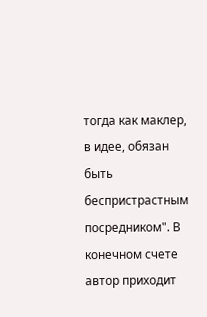тогда как маклер, в идее, обязан быть беспристрастным посредником". В конечном счете автор приходит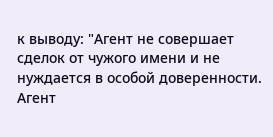к выводу: "Агент не совершает сделок от чужого имени и не нуждается в особой доверенности. Агент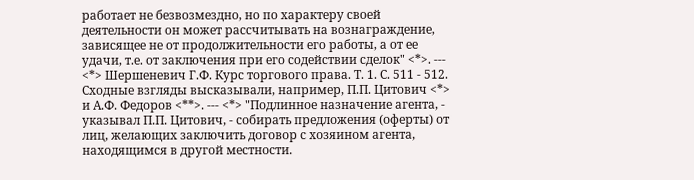работает не безвозмездно, но по характеру своей деятельности он может рассчитывать на вознаграждение, зависящее не от продолжительности его работы, а от ее удачи, т.е. от заключения при его содействии сделок" <*>. --- <*> Шершеневич Г.Ф. Курс торгового права. Т. 1. С. 511 - 512.
Сходные взгляды высказывали, например, П.П. Цитович <*> и А.Ф. Федоров <**>. --- <*> "Подлинное назначение агента, - указывал П.П. Цитович, - собирать предложения (оферты) от лиц, желающих заключить договор с хозяином агента, находящимся в другой местности.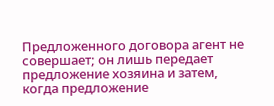Предложенного договора агент не совершает; он лишь передает предложение хозяина и затем, когда предложение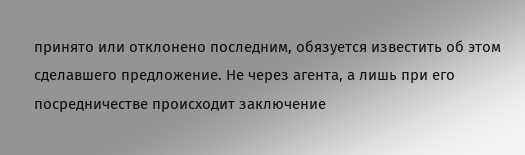принято или отклонено последним, обязуется известить об этом сделавшего предложение. Не через агента, а лишь при его посредничестве происходит заключение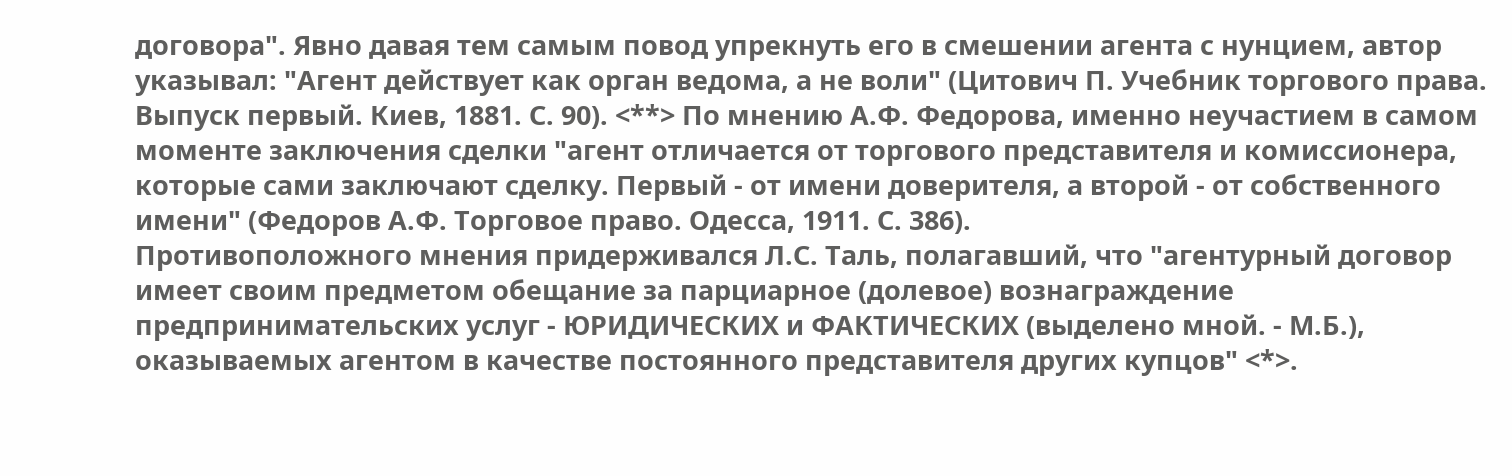договора". Явно давая тем самым повод упрекнуть его в смешении агента с нунцием, автор указывал: "Агент действует как орган ведома, а не воли" (Цитович П. Учебник торгового права. Выпуск первый. Киев, 1881. С. 90). <**> По мнению А.Ф. Федорова, именно неучастием в самом моменте заключения сделки "агент отличается от торгового представителя и комиссионера, которые сами заключают сделку. Первый - от имени доверителя, а второй - от собственного имени" (Федоров А.Ф. Торговое право. Одесса, 1911. С. 386).
Противоположного мнения придерживался Л.С. Таль, полагавший, что "агентурный договор имеет своим предметом обещание за парциарное (долевое) вознаграждение предпринимательских услуг - ЮРИДИЧЕСКИХ и ФАКТИЧЕСКИХ (выделено мной. - М.Б.), оказываемых агентом в качестве постоянного представителя других купцов" <*>.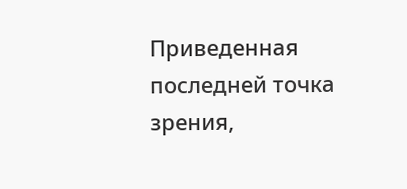Приведенная последней точка зрения,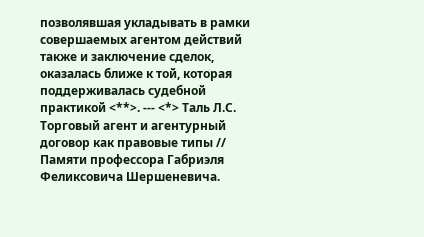позволявшая укладывать в рамки совершаемых агентом действий также и заключение сделок, оказалась ближе к той, которая поддерживалась судебной практикой <**>. --- <*> Таль Л.С. Торговый агент и агентурный договор как правовые типы // Памяти профессора Габриэля Феликсовича Шершеневича.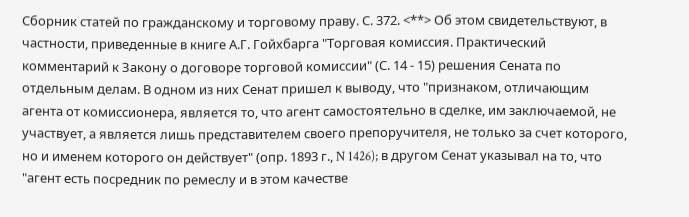Сборник статей по гражданскому и торговому праву. С. 372. <**> Об этом свидетельствуют, в частности, приведенные в книге А.Г. Гойхбарга "Торговая комиссия. Практический комментарий к Закону о договоре торговой комиссии" (С. 14 - 15) решения Сената по отдельным делам. В одном из них Сенат пришел к выводу, что "признаком, отличающим агента от комиссионера, является то, что агент самостоятельно в сделке, им заключаемой, не участвует, а является лишь представителем своего препоручителя, не только за счет которого, но и именем которого он действует" (опр. 1893 г., N 1426); в другом Сенат указывал на то, что "агент есть посредник по ремеслу и в этом качестве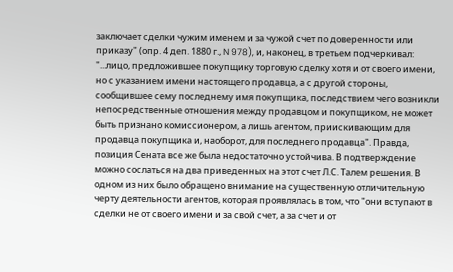заключает сделки чужим именем и за чужой счет по доверенности или приказу" (опр. 4 деп. 1880 г., N 978), и, наконец, в третьем подчеркивал: "...лицо, предложившее покупщику торговую сделку хотя и от своего имени, но с указанием имени настоящего продавца, а с другой стороны, сообщившее сему последнему имя покупщика, последствием чего возникли непосредственные отношения между продавцом и покупщиком, не может быть признано комиссионером, а лишь агентом, приискивающим для продавца покупщика и, наоборот, для последнего продавца". Правда, позиция Сената все же была недостаточно устойчива. В подтверждение можно сослаться на два приведенных на этот счет Л.С. Талем решения. В одном из них было обращено внимание на существенную отличительную черту деятельности агентов, которая проявлялась в том, что "они вступают в сделки не от своего имени и за свой счет, а за счет и от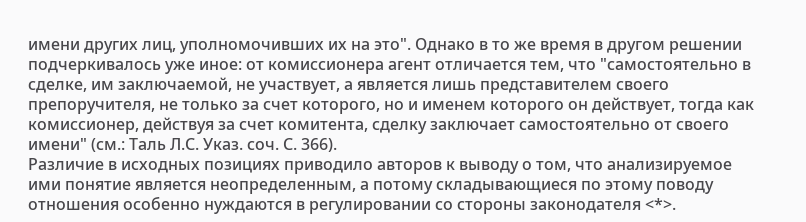имени других лиц, уполномочивших их на это". Однако в то же время в другом решении подчеркивалось уже иное: от комиссионера агент отличается тем, что "самостоятельно в сделке, им заключаемой, не участвует, а является лишь представителем своего препоручителя, не только за счет которого, но и именем которого он действует, тогда как комиссионер, действуя за счет комитента, сделку заключает самостоятельно от своего имени" (см.: Таль Л.С. Указ. соч. С. 366).
Различие в исходных позициях приводило авторов к выводу о том, что анализируемое ими понятие является неопределенным, а потому складывающиеся по этому поводу отношения особенно нуждаются в регулировании со стороны законодателя <*>.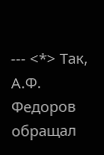--- <*> Так, А.Ф. Федоров обращал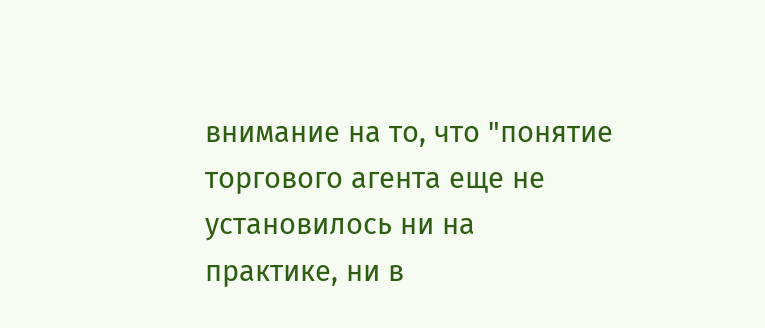внимание на то, что "понятие торгового агента еще не установилось ни на практике, ни в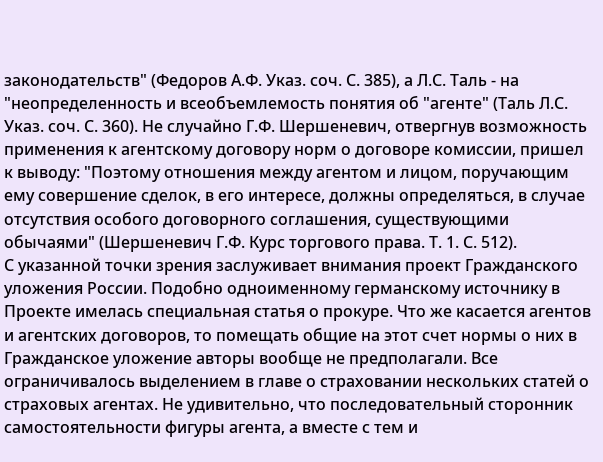законодательств" (Федоров А.Ф. Указ. соч. С. 385), а Л.С. Таль - на "неопределенность и всеобъемлемость понятия об "агенте" (Таль Л.С. Указ. соч. С. 360). Не случайно Г.Ф. Шершеневич, отвергнув возможность применения к агентскому договору норм о договоре комиссии, пришел к выводу: "Поэтому отношения между агентом и лицом, поручающим ему совершение сделок, в его интересе, должны определяться, в случае отсутствия особого договорного соглашения, существующими обычаями" (Шершеневич Г.Ф. Курс торгового права. Т. 1. С. 512).
С указанной точки зрения заслуживает внимания проект Гражданского уложения России. Подобно одноименному германскому источнику в Проекте имелась специальная статья о прокуре. Что же касается агентов и агентских договоров, то помещать общие на этот счет нормы о них в Гражданское уложение авторы вообще не предполагали. Все ограничивалось выделением в главе о страховании нескольких статей о страховых агентах. Не удивительно, что последовательный сторонник самостоятельности фигуры агента, а вместе с тем и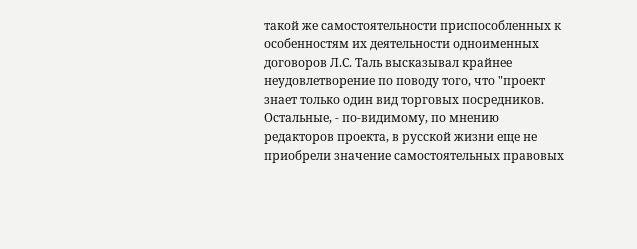такой же самостоятельности приспособленных к особенностям их деятельности одноименных договоров Л.С. Таль высказывал крайнее неудовлетворение по поводу того, что "проект знает только один вид торговых посредников. Остальные, - по-видимому, по мнению редакторов проекта, в русской жизни еще не приобрели значение самостоятельных правовых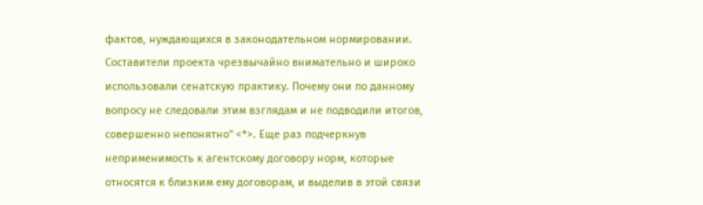фактов, нуждающихся в законодательном нормировании. Составители проекта чрезвычайно внимательно и широко использовали сенатскую практику. Почему они по данному вопросу не следовали этим взглядам и не подводили итогов, совершенно непонятно" <*>. Еще раз подчеркнув неприменимость к агентскому договору норм, которые относятся к близким ему договорам, и выделив в этой связи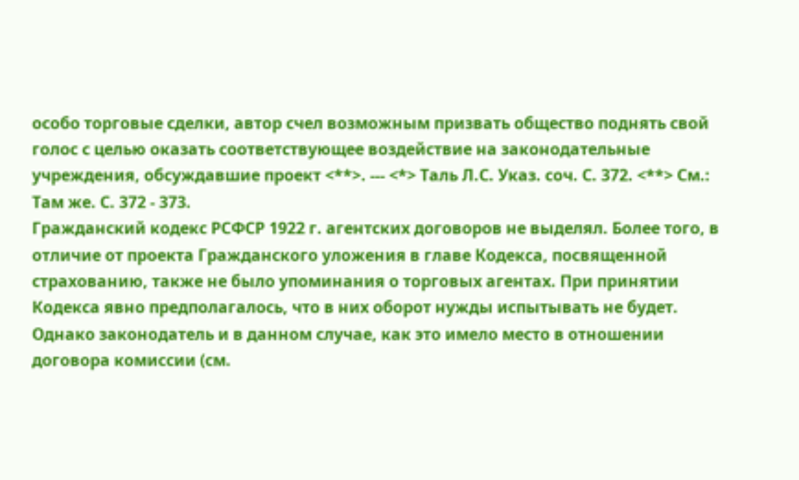особо торговые сделки, автор счел возможным призвать общество поднять свой голос с целью оказать соответствующее воздействие на законодательные учреждения, обсуждавшие проект <**>. --- <*> Таль Л.С. Указ. соч. С. 372. <**> См.: Там же. С. 372 - 373.
Гражданский кодекс РСФСР 1922 г. агентских договоров не выделял. Более того, в отличие от проекта Гражданского уложения в главе Кодекса, посвященной страхованию, также не было упоминания о торговых агентах. При принятии Кодекса явно предполагалось, что в них оборот нужды испытывать не будет. Однако законодатель и в данном случае, как это имело место в отношении договора комиссии (см.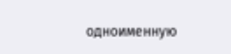одноименную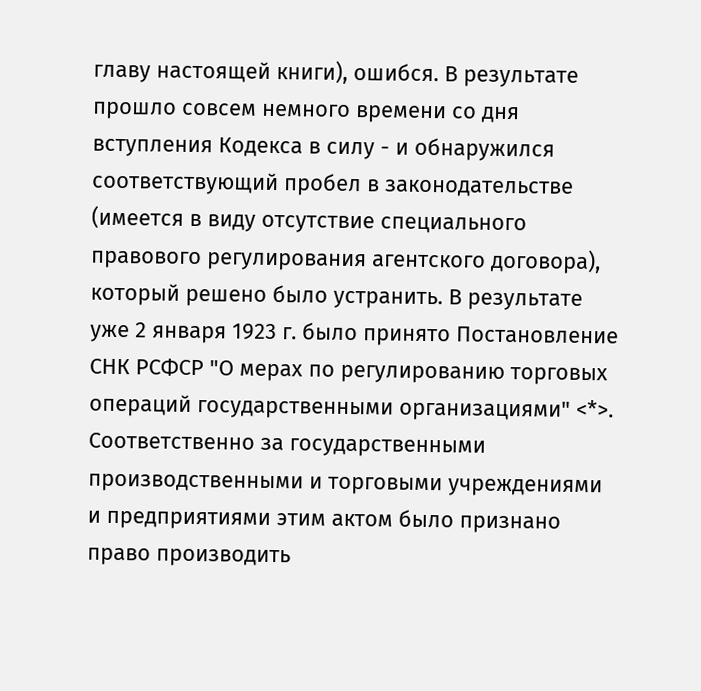главу настоящей книги), ошибся. В результате прошло совсем немного времени со дня вступления Кодекса в силу - и обнаружился соответствующий пробел в законодательстве (имеется в виду отсутствие специального правового регулирования агентского договора), который решено было устранить. В результате уже 2 января 1923 г. было принято Постановление СНК РСФСР "О мерах по регулированию торговых операций государственными организациями" <*>. Соответственно за государственными производственными и торговыми учреждениями и предприятиями этим актом было признано право производить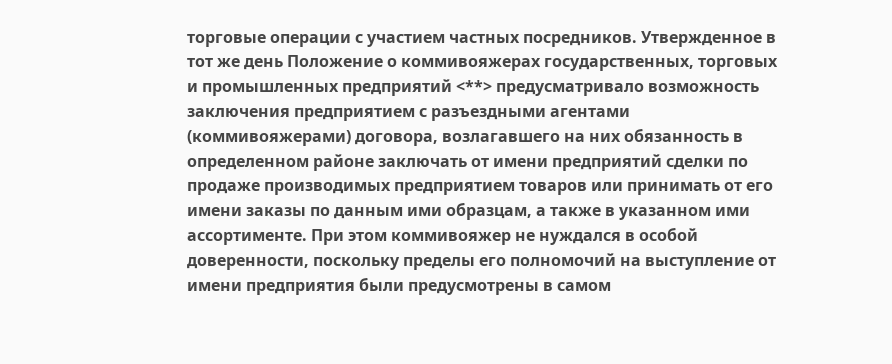торговые операции с участием частных посредников. Утвержденное в тот же день Положение о коммивояжерах государственных, торговых и промышленных предприятий <**> предусматривало возможность заключения предприятием с разъездными агентами (коммивояжерами) договора, возлагавшего на них обязанность в определенном районе заключать от имени предприятий сделки по продаже производимых предприятием товаров или принимать от его имени заказы по данным ими образцам, а также в указанном ими ассортименте. При этом коммивояжер не нуждался в особой доверенности, поскольку пределы его полномочий на выступление от имени предприятия были предусмотрены в самом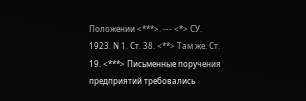Положении <***>. --- <*> СУ. 1923. N 1. Ст. 38. <**> Там же. Ст. 19. <***> Письменные поручения предприятий требовались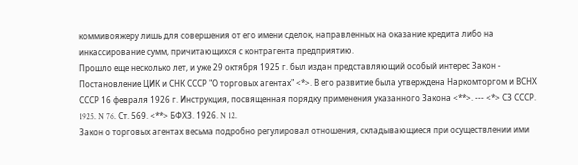коммивояжеру лишь для совершения от его имени сделок, направленных на оказание кредита либо на инкассирование сумм, причитающихся с контрагента предприятию.
Прошло еще несколько лет, и уже 29 октября 1925 г. был издан представляющий особый интерес Закон - Постановление ЦИК и СНК СССР "О торговых агентах" <*>. В его развитие была утверждена Наркомторгом и ВСНХ СССР 16 февраля 1926 г. Инструкция, посвященная порядку применения указанного Закона <**>. --- <*> СЗ СССР. 1925. N 76. Ст. 569. <**> БФХЗ. 1926. N 12.
Закон о торговых агентах весьма подробно регулировал отношения, складывающиеся при осуществлении ими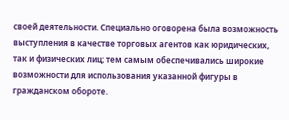своей деятельности. Специально оговорена была возможность выступления в качестве торговых агентов как юридических, так и физических лиц; тем самым обеспечивались широкие возможности для использования указанной фигуры в гражданском обороте.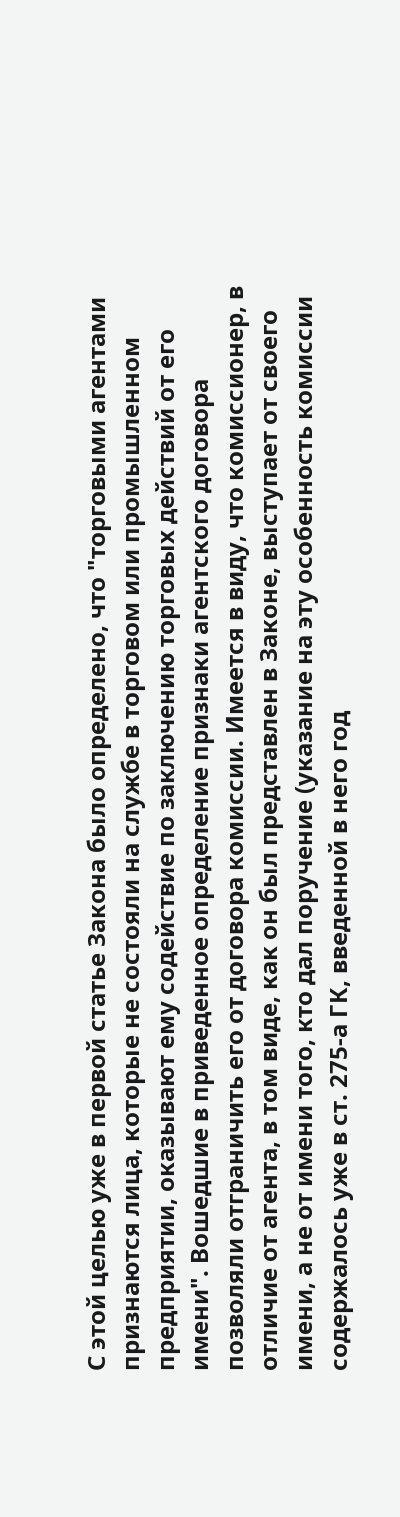С этой целью уже в первой статье Закона было определено, что "торговыми агентами признаются лица, которые не состояли на службе в торговом или промышленном предприятии, оказывают ему содействие по заключению торговых действий от его имени". Вошедшие в приведенное определение признаки агентского договора позволяли отграничить его от договора комиссии. Имеется в виду, что комиссионер, в отличие от агента, в том виде, как он был представлен в Законе, выступает от своего имени, а не от имени того, кто дал поручение (указание на эту особенность комиссии содержалось уже в ст. 275-а ГК, введенной в него год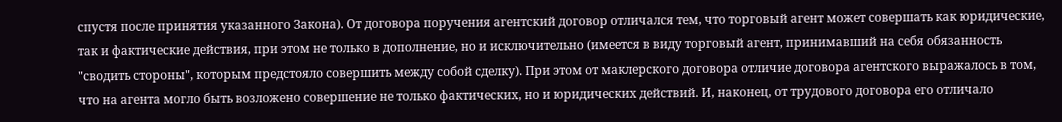спустя после принятия указанного Закона). От договора поручения агентский договор отличался тем, что торговый агент может совершать как юридические, так и фактические действия, при этом не только в дополнение, но и исключительно (имеется в виду торговый агент, принимавший на себя обязанность "сводить стороны", которым предстояло совершить между собой сделку). При этом от маклерского договора отличие договора агентского выражалось в том, что на агента могло быть возложено совершение не только фактических, но и юридических действий. И, наконец, от трудового договора его отличало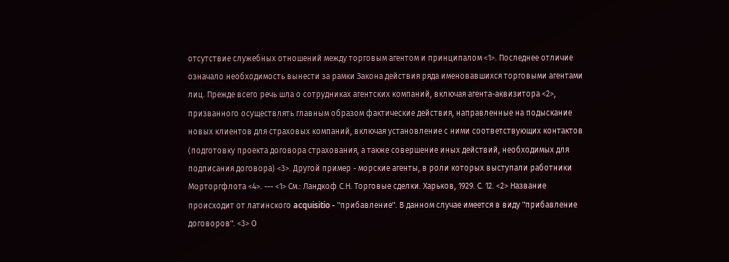отсутствие служебных отношений между торговым агентом и принципалом <1>. Последнее отличие означало необходимость вынести за рамки Закона действия ряда именовавшихся торговыми агентами лиц. Прежде всего речь шла о сотрудниках агентских компаний, включая агента-аквизитора <2>, призванного осуществлять главным образом фактические действия, направленные на подыскание новых клиентов для страховых компаний, включая установление с ними соответствующих контактов (подготовку проекта договора страхования, а также совершение иных действий, необходимых для подписания договора) <3>. Другой пример - морские агенты, в роли которых выступали работники Морторгфлота <4>. --- <1> См.: Ландкоф С.Н. Торговые сделки. Харьков, 1929. С. 12. <2> Название происходит от латинского acquisitio - "прибавление". В данном случае имеется в виду "прибавление договоров". <3> О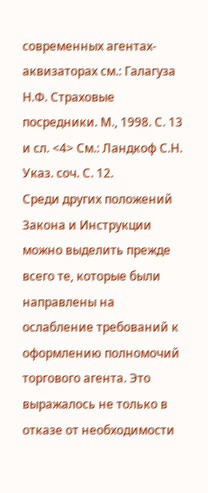современных агентах-аквизаторах см.: Галагуза Н.Ф. Страховые посредники. М., 1998. С. 13 и сл. <4> См.: Ландкоф С.Н. Указ. соч. С. 12.
Среди других положений Закона и Инструкции можно выделить прежде всего те, которые были направлены на ослабление требований к оформлению полномочий торгового агента. Это выражалось не только в отказе от необходимости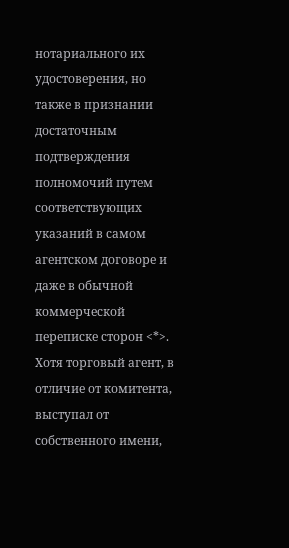нотариального их удостоверения, но также в признании достаточным подтверждения полномочий путем соответствующих указаний в самом агентском договоре и даже в обычной коммерческой переписке сторон <*>. Хотя торговый агент, в отличие от комитента, выступал от собственного имени,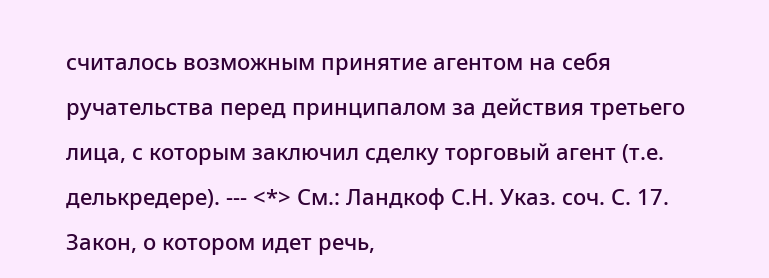считалось возможным принятие агентом на себя ручательства перед принципалом за действия третьего лица, с которым заключил сделку торговый агент (т.е. делькредере). --- <*> См.: Ландкоф С.Н. Указ. соч. С. 17.
Закон, о котором идет речь,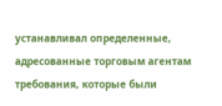устанавливал определенные, адресованные торговым агентам требования, которые были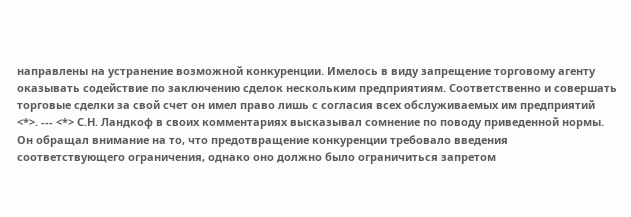направлены на устранение возможной конкуренции. Имелось в виду запрещение торговому агенту оказывать содействие по заключению сделок нескольким предприятиям. Соответственно и совершать торговые сделки за свой счет он имел право лишь с согласия всех обслуживаемых им предприятий <*>. --- <*> С.Н. Ландкоф в своих комментариях высказывал сомнение по поводу приведенной нормы. Он обращал внимание на то, что предотвращение конкуренции требовало введения соответствующего ограничения, однако оно должно было ограничиться запретом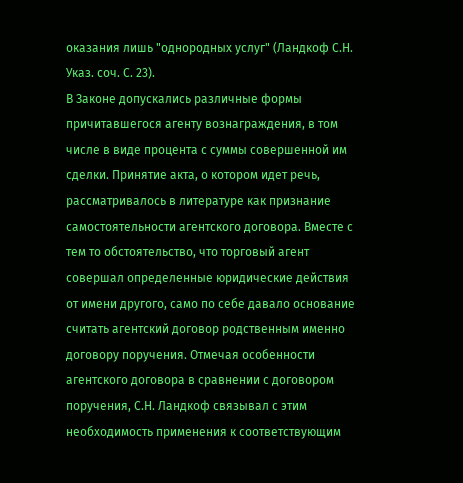оказания лишь "однородных услуг" (Ландкоф С.Н. Указ. соч. С. 23).
В Законе допускались различные формы причитавшегося агенту вознаграждения, в том числе в виде процента с суммы совершенной им сделки. Принятие акта, о котором идет речь, рассматривалось в литературе как признание самостоятельности агентского договора. Вместе с тем то обстоятельство, что торговый агент совершал определенные юридические действия от имени другого, само по себе давало основание считать агентский договор родственным именно договору поручения. Отмечая особенности агентского договора в сравнении с договором поручения, С.Н. Ландкоф связывал с этим необходимость применения к соответствующим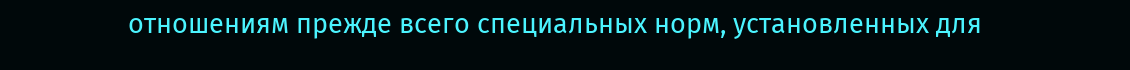отношениям прежде всего специальных норм, установленных для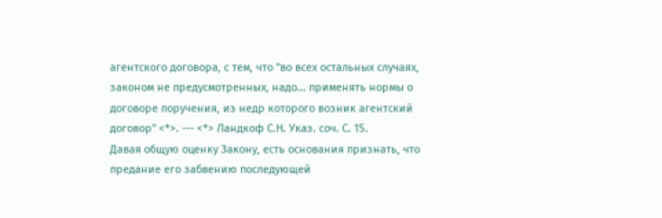агентского договора, с тем, что "во всех остальных случаях, законом не предусмотренных, надо... применять нормы о договоре поручения, из недр которого возник агентский договор" <*>. --- <*> Ландкоф С.Н. Указ. соч. С. 15.
Давая общую оценку Закону, есть основания признать, что предание его забвению последующей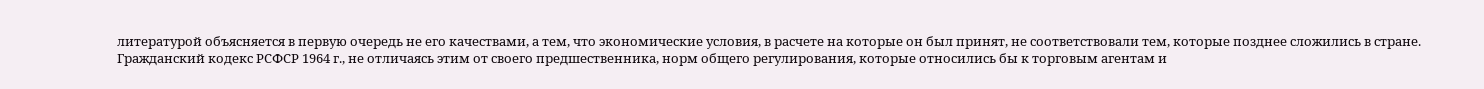литературой объясняется в первую очередь не его качествами, а тем, что экономические условия, в расчете на которые он был принят, не соответствовали тем, которые позднее сложились в стране. Гражданский кодекс РСФСР 1964 г., не отличаясь этим от своего предшественника, норм общего регулирования, которые относились бы к торговым агентам и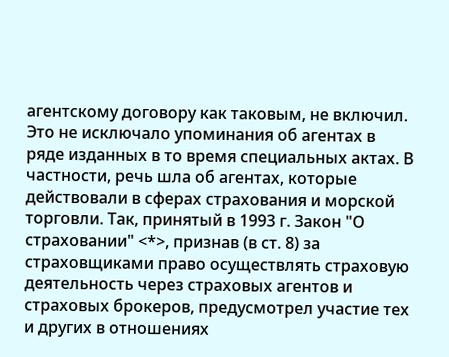агентскому договору как таковым, не включил. Это не исключало упоминания об агентах в ряде изданных в то время специальных актах. В частности, речь шла об агентах, которые действовали в сферах страхования и морской торговли. Так, принятый в 1993 г. Закон "О страховании" <*>, признав (в ст. 8) за страховщиками право осуществлять страховую деятельность через страховых агентов и страховых брокеров, предусмотрел участие тех и других в отношениях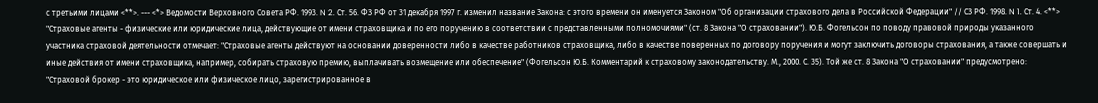с третьими лицами <**>. --- <*> Ведомости Верховного Совета РФ. 1993. N 2. Ст. 56. ФЗ РФ от 31 декабря 1997 г. изменил название Закона: с этого времени он именуется Законом "Об организации страхового дела в Российской Федерации" // СЗ РФ. 1998. N 1. Ст. 4. <**> "Страховые агенты - физические или юридические лица, действующие от имени страховщика и по его поручению в соответствии с представленными полномочиями" (ст. 8 Закона "О страховании"). Ю.Б. Фогельсон по поводу правовой природы указанного участника страховой деятельности отмечает: "Страховые агенты действуют на основании доверенности либо в качестве работников страховщика, либо в качестве поверенных по договору поручения и могут заключить договоры страхования, а также совершать и иные действия от имени страховщика, например, собирать страховую премию, выплачивать возмещение или обеспечение" (Фогельсон Ю.Б. Комментарий к страховому законодательству. М., 2000. С. 35). Той же ст. 8 Закона "О страховании" предусмотрено: "Страховой брокер - это юридическое или физическое лицо, зарегистрированное в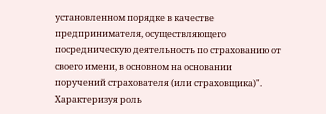установленном порядке в качестве предпринимателя, осуществляющего посредническую деятельность по страхованию от своего имени, в основном на основании поручений страхователя (или страховщика)". Характеризуя роль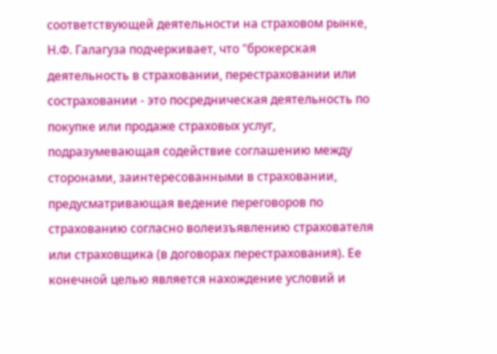соответствующей деятельности на страховом рынке, Н.Ф. Галагуза подчеркивает, что "брокерская деятельность в страховании, перестраховании или состраховании - это посредническая деятельность по покупке или продаже страховых услуг, подразумевающая содействие соглашению между сторонами, заинтересованными в страховании, предусматривающая ведение переговоров по страхованию согласно волеизъявлению страхователя или страховщика (в договорах перестрахования). Ее конечной целью является нахождение условий и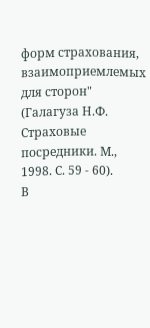форм страхования, взаимоприемлемых для сторон" (Галагуза Н.Ф. Страховые посредники. М., 1998. С. 59 - 60).
В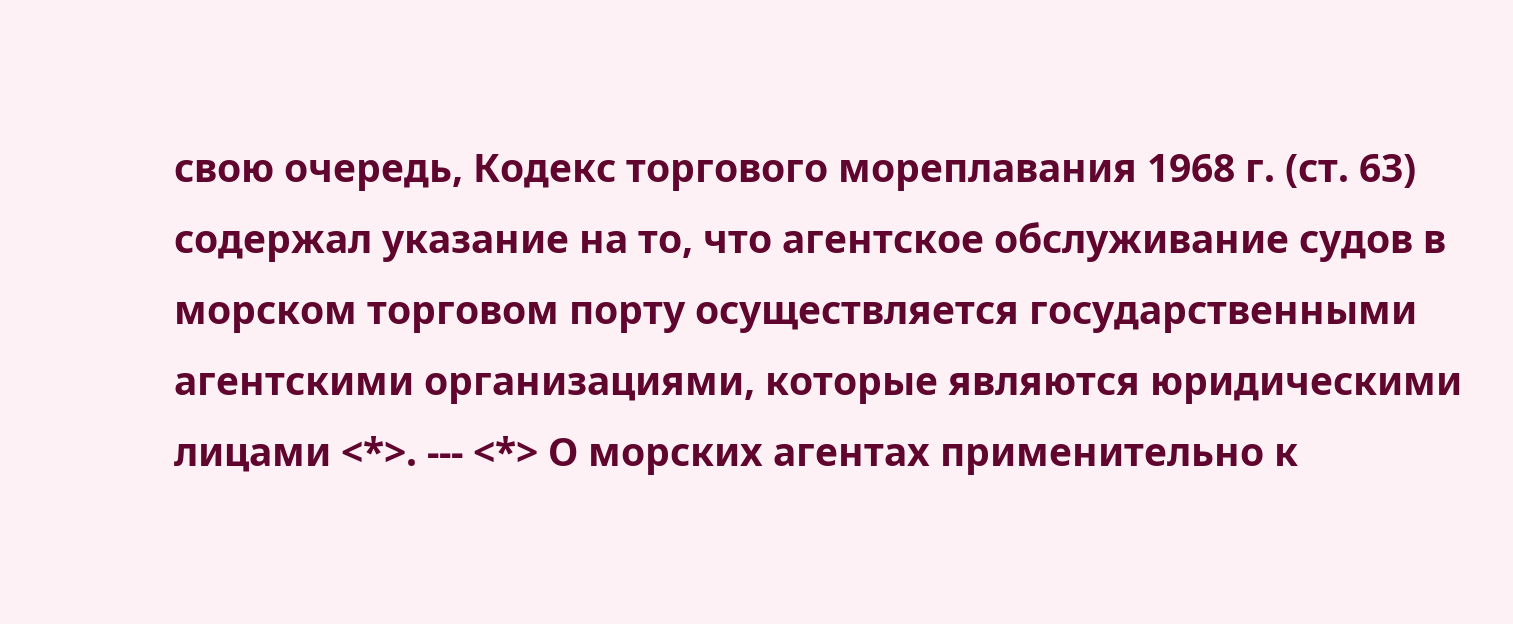свою очередь, Кодекс торгового мореплавания 1968 г. (ст. 63) содержал указание на то, что агентское обслуживание судов в морском торговом порту осуществляется государственными агентскими организациями, которые являются юридическими лицами <*>. --- <*> О морских агентах применительно к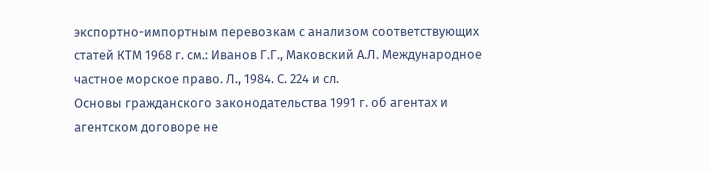экспортно-импортным перевозкам с анализом соответствующих статей КТМ 1968 г. см.: Иванов Г.Г., Маковский А.Л. Международное частное морское право. Л., 1984. С. 224 и сл.
Основы гражданского законодательства 1991 г. об агентах и агентском договоре не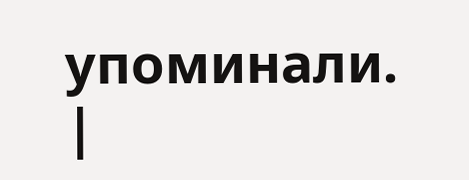упоминали.
|